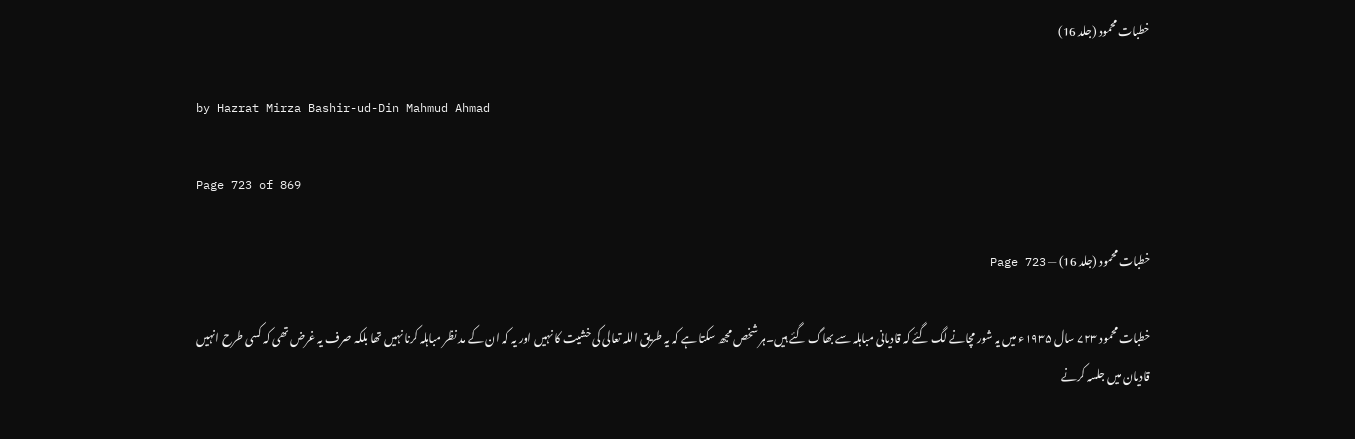خطبات محمود (جلد 16)

by Hazrat Mirza Bashir-ud-Din Mahmud Ahmad

Page 723 of 869

خطبات محمود (جلد 16) — Page 723

خطبات محمود ۷۲۳ سال ۱۹۳۵ء میں یہ شور مچانے لگ گئے کہ قادیانی مباہلہ سے بھاگ گئے ہیں۔ہر شخص مجھ سکتا ہے کہ یہ طریق اللہ تعالی کی خشیت کا نہیں اور یہ کہ ان کے مد نظر مباہلہ کرنا نہیں تھا بلکہ صرف یہ غرض تھی کہ کسی طرح انہیں قادیان میں جلسہ کرنے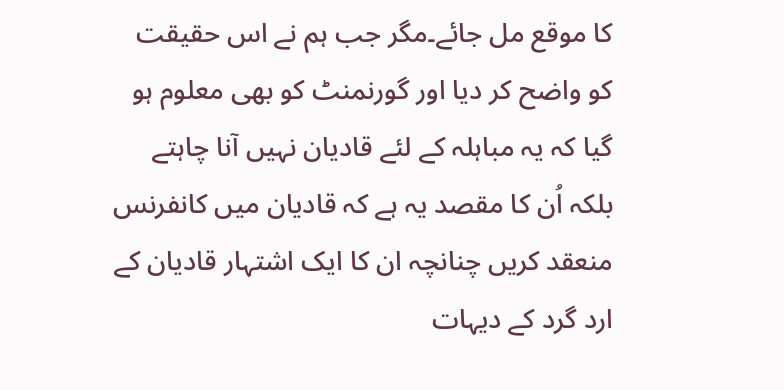کا موقع مل جائے۔مگر جب ہم نے اس حقیقت کو واضح کر دیا اور گورنمنٹ کو بھی معلوم ہو گیا کہ یہ مباہلہ کے لئے قادیان نہیں آنا چاہتے بلکہ اُن کا مقصد یہ ہے کہ قادیان میں کانفرنس منعقد کریں چنانچہ ان کا ایک اشتہار قادیان کے ارد گرد کے دیہات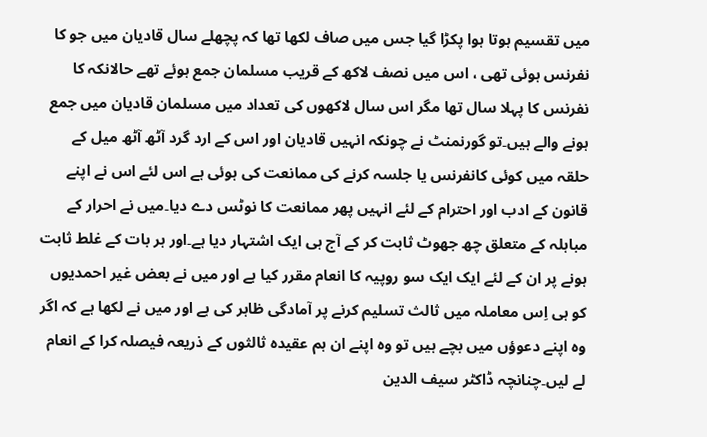میں تقسیم ہوتا ہوا پکڑا گیا جس میں صاف لکھا تھا کہ پچھلے سال قادیان میں جو کا نفرنس ہوئی تھی ، اس میں نصف لاکھ کے قریب مسلمان جمع ہوئے تھے حالانکہ کا نفرنس کا پہلا سال تھا مگر اس سال لاکھوں کی تعداد میں مسلمان قادیان میں جمع ہونے والے ہیں۔تو گورنمنٹ نے چونکہ انہیں قادیان اور اس کے ارد گرد آٹھ آٹھ میل کے حلقہ میں کوئی کانفرنس یا جلسہ کرنے کی ممانعت کی ہوئی ہے اس لئے اس نے اپنے قانون کے ادب اور احترام کے لئے انہیں پھر ممانعت کا نوٹس دے دیا۔میں نے احرار کے مباہلہ کے متعلق چھ جھوٹ ثابت کر کے آج ہی ایک اشتہار دیا ہے۔اور ہر بات کے غلط ثابت ہونے پر ان کے لئے ایک ایک سو روپیہ کا انعام مقرر کیا ہے اور میں نے بعض غیر احمدیوں کو ہی اِس معاملہ میں ثالث تسلیم کرنے پر آمادگی ظاہر کی ہے اور میں نے لکھا ہے کہ اگر وہ اپنے دعوؤں میں بچے ہیں تو وہ اپنے ان ہم عقیدہ ثالثوں کے ذریعہ فیصلہ کرا کے انعام لے لیں۔چنانچہ ڈاکٹر سیف الدین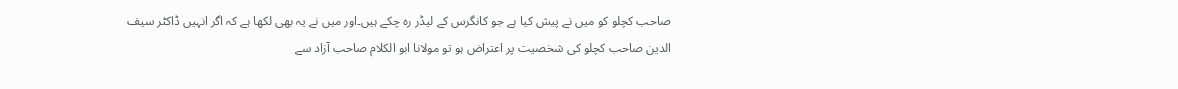صاحب کچلو کو میں نے پیش کیا ہے جو کانگرس کے لیڈر رہ چکے ہیں۔اور میں نے یہ بھی لکھا ہے کہ اگر انہیں ڈاکٹر سیف الدین صاحب کچلو کی شخصیت پر اعتراض ہو تو مولانا ابو الکلام صاحب آزاد سے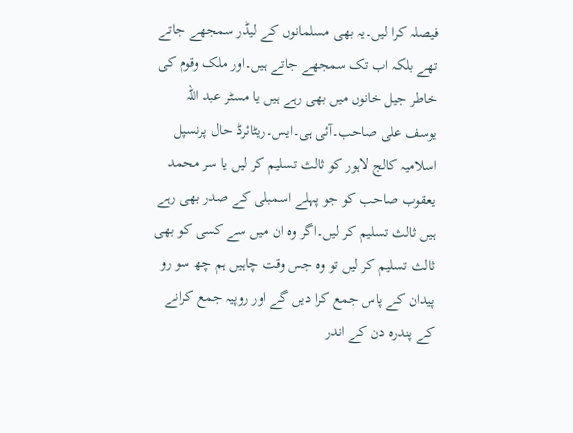فیصلہ کرا لیں۔یہ بھی مسلمانوں کے لیڈر سمجھے جاتے تھے بلکہ اب تک سمجھے جاتے ہیں۔اور ملک وقوم کی خاطر جیل خانوں میں بھی رہے ہیں یا مسٹر عبد اللہ یوسف علی صاحب۔آئی ہی۔ایس۔ریٹائرڈ حال پرنسپل اسلامیہ کالج لاہور کو ثالث تسلیم کر لیں یا سر محمد یعقوب صاحب کو جو پہلے اسمبلی کے صدر بھی رہے ہیں ثالث تسلیم کر لیں۔اگر وہ ان میں سے کسی کو بھی ثالث تسلیم کر لیں تو وہ جس وقت چاہیں ہم چھ سو رو پیدان کے پاس جمع کرا دیں گے اور روپیہ جمع کرانے کے پندرہ دن کے اندر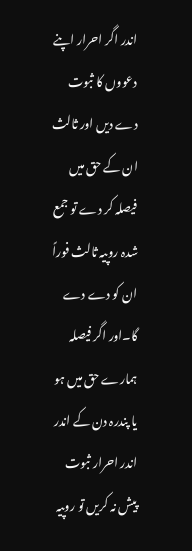اندر اگر احرار اپنے دعووں کا ثبوت دے دیں اور ثالث ان کے حق میں فیصلہ کر دے تو جمع شدہ روپیہ ثالث فوراً ان کو دے دے گا۔اور اگر فیصلہ ہمارے حق میں ہو یا پندرہ دن کے اندر اندر احرار ثبوت پیش نہ کریں تو روپیہ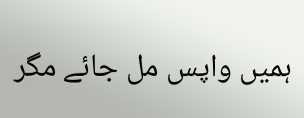ہمیں واپس مل جائے مگر